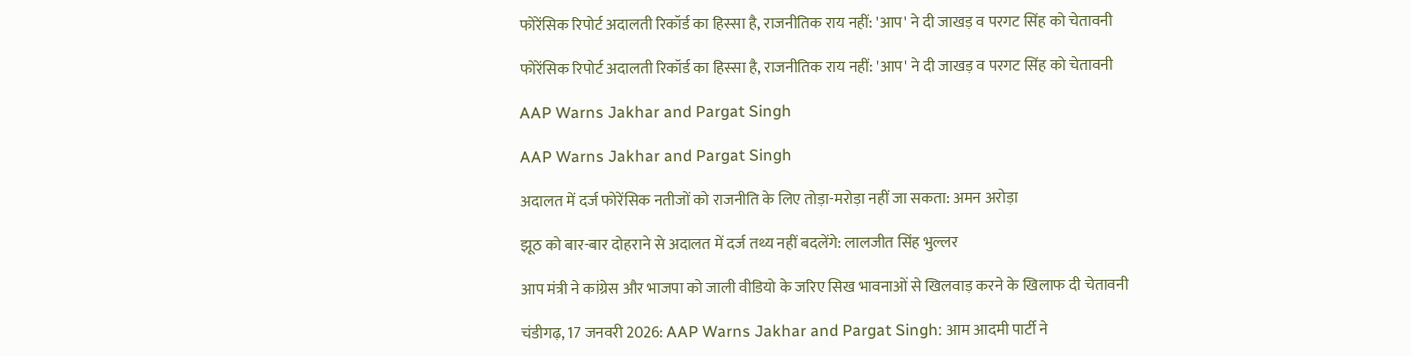फोरेंसिक रिपोर्ट अदालती रिकॉर्ड का हिस्सा है, राजनीतिक राय नहीं: 'आप' ने दी जाखड़ व परगट सिंह को चेतावनी

फोरेंसिक रिपोर्ट अदालती रिकॉर्ड का हिस्सा है, राजनीतिक राय नहीं: 'आप' ने दी जाखड़ व परगट सिंह को चेतावनी

AAP Warns Jakhar and Pargat Singh

AAP Warns Jakhar and Pargat Singh

अदालत में दर्ज फोरेंसिक नतीजों को राजनीति के लिए तोड़ा-मरोड़ा नहीं जा सकता: अमन अरोड़ा

झूठ को बार-बार दोहराने से अदालत में दर्ज तथ्य नहीं बदलेंगे: लालजीत सिंह भुल्लर

आप मंत्री ने कांग्रेस और भाजपा को जाली वीडियो के जरिए सिख भावनाओं से खिलवाड़ करने के खिलाफ दी चेतावनी

चंडीगढ़, 17 जनवरी 2026: AAP Warns Jakhar and Pargat Singh: आम आदमी पार्टी ने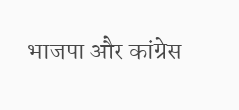भाजपा और कांग्रेस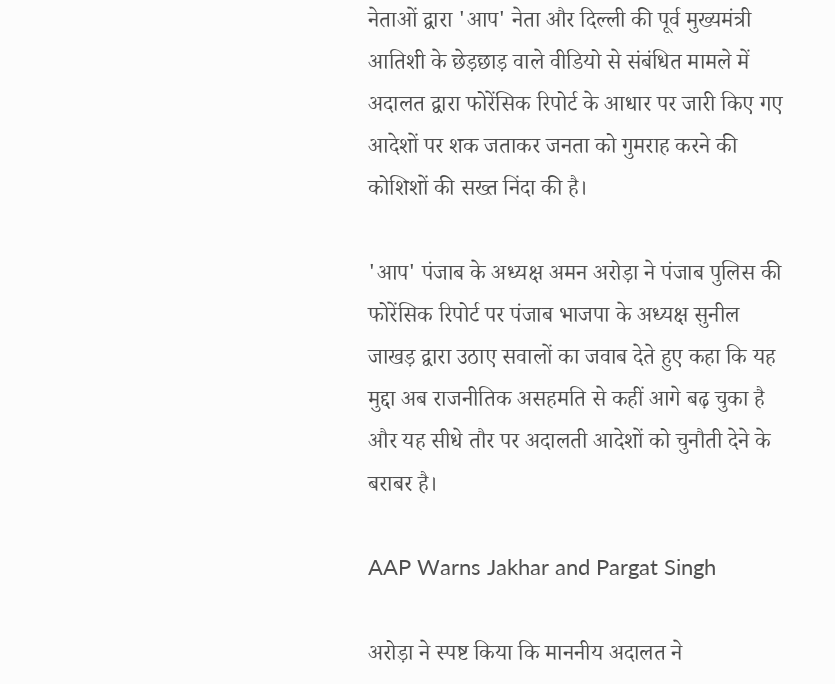नेताओं द्वारा 'आप' नेता और दिल्ली की पूर्व मुख्यमंत्री आतिशी के छेड़छाड़ वाले वीडियो से संबंधित मामले में अदालत द्वारा फोरेंसिक रिपोर्ट के आधार पर जारी किए गए आदेशों पर शक जताकर जनता को गुमराह करने की कोशिशों की सख्त निंदा की है।

'आप' पंजाब के अध्यक्ष अमन अरोड़ा ने पंजाब पुलिस की फोरेंसिक रिपोर्ट पर पंजाब भाजपा के अध्यक्ष सुनील जाखड़ द्वारा उठाए सवालों का जवाब देते हुए कहा कि यह मुद्दा अब राजनीतिक असहमति से कहीं आगे बढ़ चुका है और यह सीधे तौर पर अदालती आदेशों को चुनौती देने के बराबर है।

AAP Warns Jakhar and Pargat Singh

अरोड़ा ने स्पष्ट किया कि माननीय अदालत ने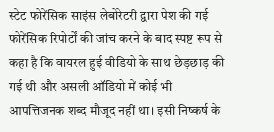स्टेट फोरेंसिक साइंस लेबोरेटरी द्वारा पेश की गई फोरेंसिक रिपोर्टों की जांच करने के बाद स्पष्ट रूप से कहा है कि वायरल हुई वीडियो के साथ छेड़छाड़ की गई थी और असली ऑडियो में कोई भी आपत्तिजनक शब्द मौजूद नहीं था। इसी निष्कर्ष के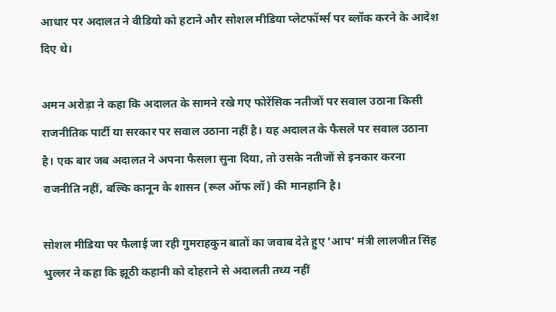आधार पर अदालत ने वीडियो को हटाने और सोशल मीडिया प्लेटफॉर्म्स पर ब्लॉक करने के आदेश दिए थे।

अमन अरोड़ा ने कहा कि अदालत के सामने रखे गए फोरेंसिक नतीजों पर सवाल उठाना किसी राजनीतिक पार्टी या सरकार पर सवाल उठाना नहीं है। यह अदालत के फैसले पर सवाल उठाना है। एक बार जब अदालत ने अपना फैसला सुना दिया, तो उसके नतीजों से इनकार करना राजनीति नहीं, बल्कि कानून के शासन (रूल ऑफ लॉ) की मानहानि है।

सोशल मीडिया पर फैलाई जा रही गुमराहकुन बातों का जवाब देते हुए 'आप' मंत्री लालजीत सिंह भुल्लर ने कहा कि झूठी कहानी को दोहराने से अदालती तथ्य नहीं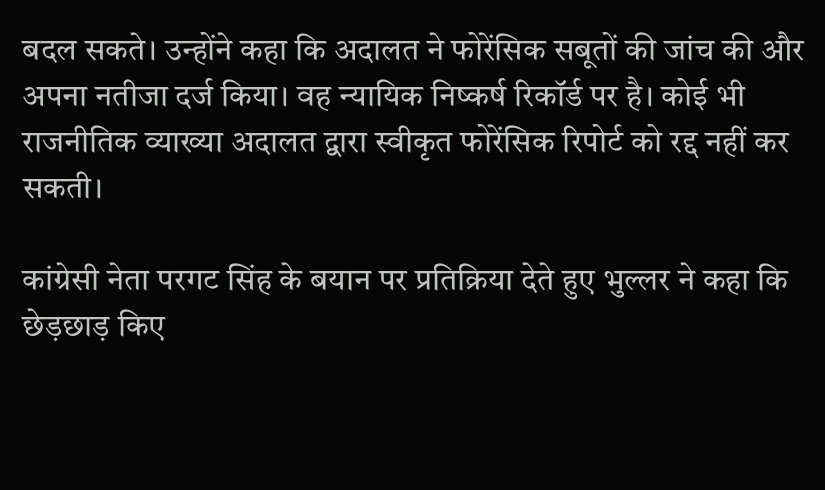बदल सकते। उन्होंने कहा कि अदालत ने फोरेंसिक सबूतों की जांच की और अपना नतीजा दर्ज किया। वह न्यायिक निष्कर्ष रिकॉर्ड पर है। कोई भी राजनीतिक व्याख्या अदालत द्वारा स्वीकृत फोरेंसिक रिपोर्ट को रद्द नहीं कर सकती।

कांग्रेसी नेता परगट सिंह के बयान पर प्रतिक्रिया देते हुए भुल्लर ने कहा कि छेड़छाड़ किए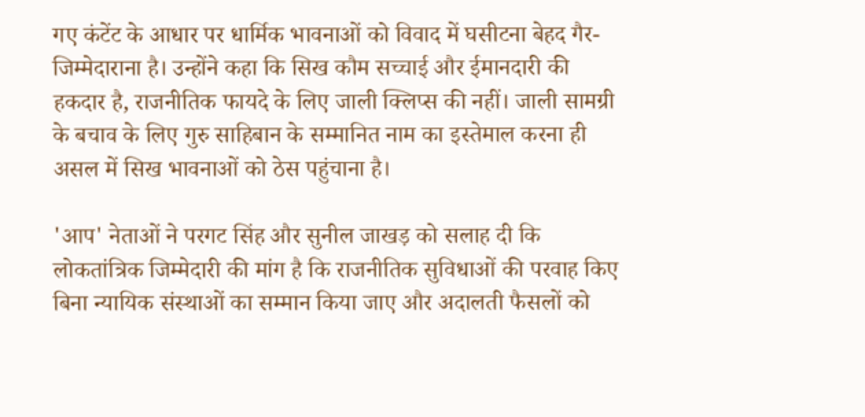गए कंटेंट के आधार पर धार्मिक भावनाओं को विवाद में घसीटना बेहद गैर-जिम्मेदाराना है। उन्होंने कहा कि सिख कौम सच्चाई और ईमानदारी की हकदार है, राजनीतिक फायदे के लिए जाली क्लिप्स की नहीं। जाली सामग्री के बचाव के लिए गुरु साहिबान के सम्मानित नाम का इस्तेमाल करना ही असल में सिख भावनाओं को ठेस पहुंचाना है।

'आप' नेताओं ने परगट सिंह और सुनील जाखड़ को सलाह दी कि लोकतांत्रिक जिम्मेदारी की मांग है कि राजनीतिक सुविधाओं की परवाह किए बिना न्यायिक संस्थाओं का सम्मान किया जाए और अदालती फैसलों को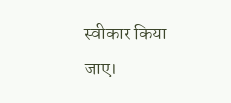स्वीकार किया जाए।